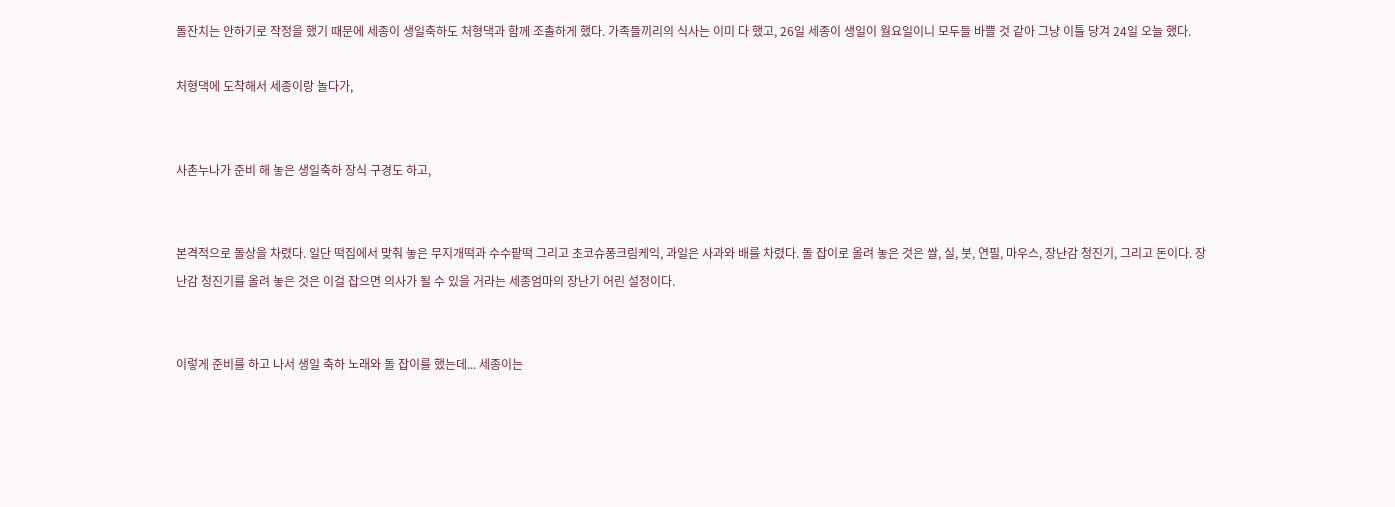돌잔치는 안하기로 작정을 했기 때문에 세종이 생일축하도 처형댁과 함께 조촐하게 했다. 가족들끼리의 식사는 이미 다 했고, 26일 세종이 생일이 월요일이니 모두들 바쁠 것 같아 그냥 이틀 당겨 24일 오늘 했다.

처형댁에 도착해서 세종이랑 놀다가,


사촌누나가 준비 해 놓은 생일축하 장식 구경도 하고,


본격적으로 돌상을 차렸다. 일단 떡집에서 맞춰 놓은 무지개떡과 수수팥떡 그리고 초코슈퐁크림케익, 과일은 사과와 배를 차렸다. 돌 잡이로 올려 놓은 것은 쌀, 실, 붓, 연필, 마우스, 장난감 청진기, 그리고 돈이다. 장난감 청진기를 올려 놓은 것은 이걸 잡으면 의사가 될 수 있을 거라는 세종엄마의 장난기 어린 설정이다.


이렇게 준비를 하고 나서 생일 축하 노래와 돌 잡이를 했는데... 세종이는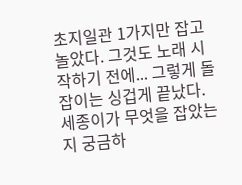초지일관 1가지만 잡고 놀았다. 그것도 노래 시작하기 전에... 그렇게 돌잡이는 싱겁게 끝났다. 세종이가 무엇을 잡았는지 궁금하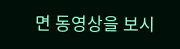면 동영상을 보시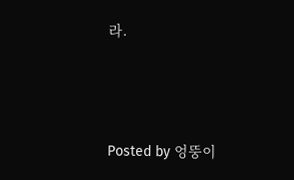라.



Posted by 엉뚱이